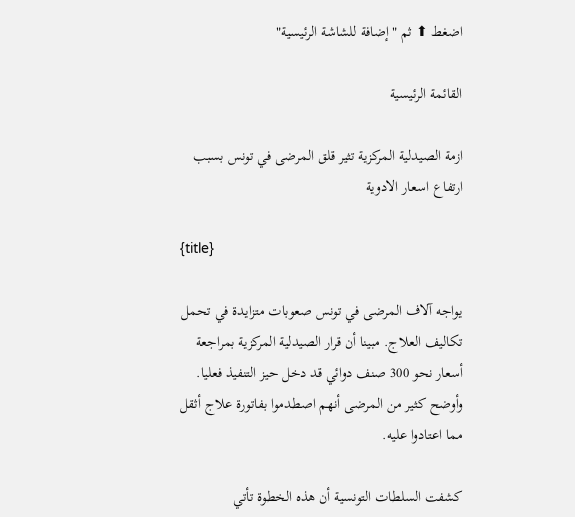اضغط ⬆ ثم "إضافة للشاشة الرئيسية"

القائمة الرئيسية

ازمة الصيدلية المركزية تثير قلق المرضى في تونس بسبب ارتفاع اسعار الادوية

{title}

يواجه آلاف المرضى في تونس صعوبات متزايدة في تحمل تكاليف العلاج. مبينا أن قرار الصيدلية المركزية بمراجعة أسعار نحو 300 صنف دوائي قد دخل حيز التنفيذ فعليا. وأوضح كثير من المرضى أنهم اصطدموا بفاتورة علاج أثقل مما اعتادوا عليه.

كشفت السلطات التونسية أن هذه الخطوة تأتي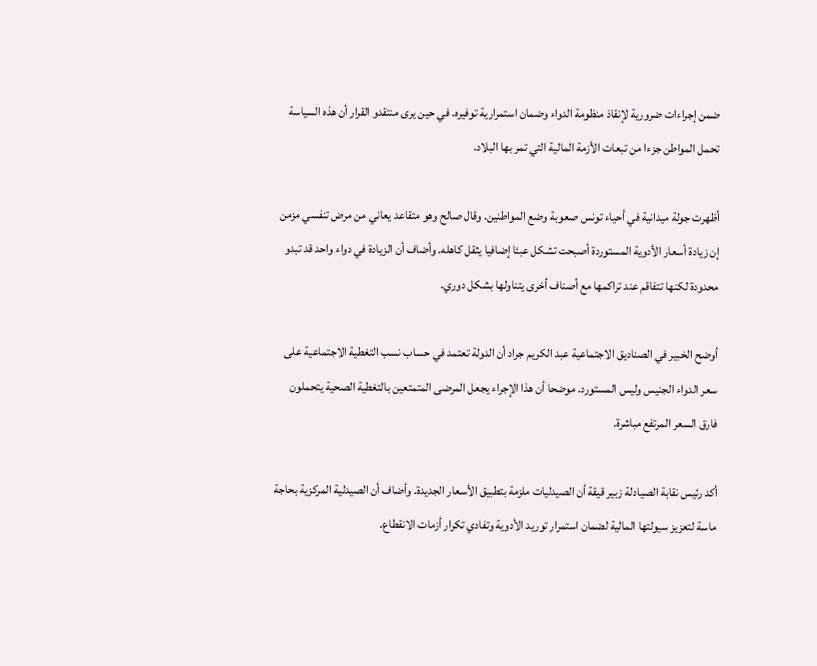ضمن إجراءات ضرورية لإنقاذ منظومة الدواء وضمان استمرارية توفيره. في حين يرى منتقدو القرار أن هذه السياسة تحمل المواطن جزءا من تبعات الأزمة المالية التي تمر بها البلاد.

أظهرت جولة ميدانية في أحياء تونس صعوبة وضع المواطنين. وقال صالح وهو متقاعد يعاني من مرض تنفسي مزمن إن زيادة أسعار الأدوية المستوردة أصبحت تشكل عبئا إضافيا يثقل كاهله. وأضاف أن الزيادة في دواء واحد قد تبدو محدودة لكنها تتفاقم عند تراكمها مع أصناف أخرى يتناولها بشكل دوري.

أوضح الخبير في الصناديق الاجتماعية عبد الكريم جراد أن الدولة تعتمد في حساب نسب التغطية الاجتماعية على سعر الدواء الجنيس وليس المستورد. موضحا أن هذا الإجراء يجعل المرضى المتمتعين بالتغطية الصحية يتحملون فارق السعر المرتفع مباشرة.

أكد رئيس نقابة الصيادلة زبير قيقة أن الصيدليات ملزمة بتطبيق الأسعار الجديدة. وأضاف أن الصيدلية المركزية بحاجة ماسة لتعزيز سيولتها المالية لضمان استمرار توريد الأدوية وتفادي تكرار أزمات الانقطاع.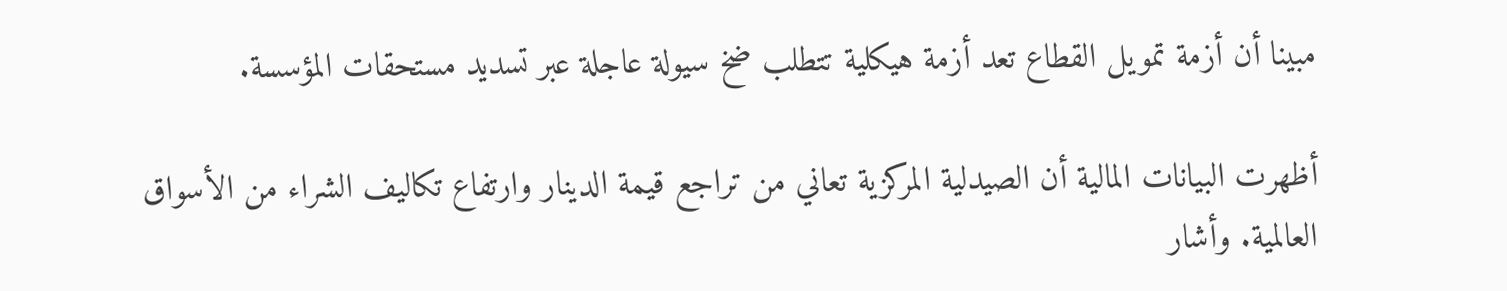مبينا أن أزمة تمويل القطاع تعد أزمة هيكلية تتطلب ضخ سيولة عاجلة عبر تسديد مستحقات المؤسسة.

أظهرت البيانات المالية أن الصيدلية المركزية تعاني من تراجع قيمة الدينار وارتفاع تكاليف الشراء من الأسواق العالمية. وأشار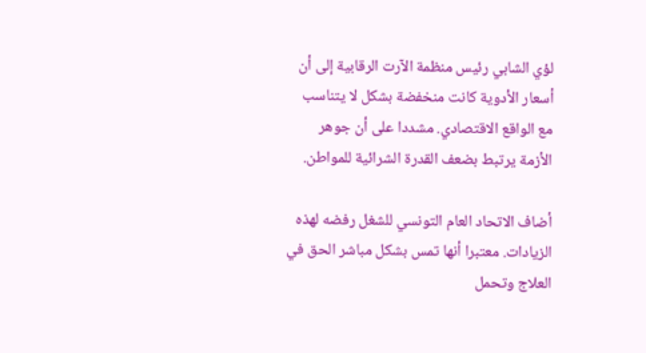لؤي الشابي رئيس منظمة الآرت الرقابية إلى أن أسعار الأدوية كانت منخفضة بشكل لا يتناسب مع الواقع الاقتصادي. مشددا على أن جوهر الأزمة يرتبط بضعف القدرة الشرائية للمواطن.

أضاف الاتحاد العام التونسي للشغل رفضه لهذه الزيادات. معتبرا أنها تمس بشكل مباشر الحق في العلاج وتحمل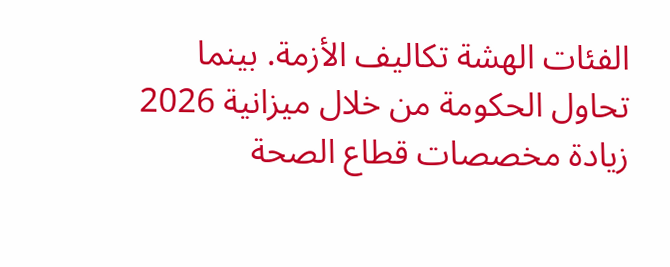الفئات الهشة تكاليف الأزمة. بينما تحاول الحكومة من خلال ميزانية 2026 زيادة مخصصات قطاع الصحة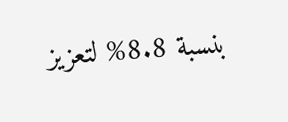بنسبة 8.8% لتعزيز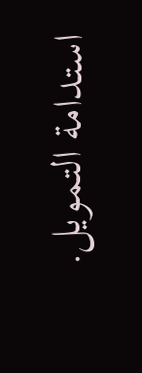استدامة التمويل.